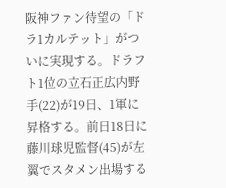阪神ファン待望の「ドラ1カルテット」がついに実現する。ドラフト1位の立石正広内野手(22)が19日、1軍に昇格する。前日18日に藤川球児監督(45)が左翼でスタメン出場する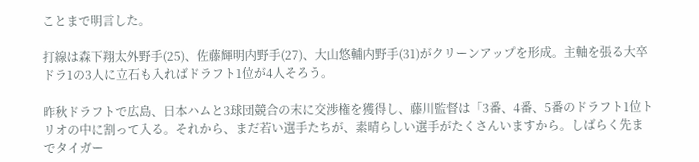ことまで明言した。

打線は森下翔太外野手(25)、佐藤輝明内野手(27)、大山悠輔内野手(31)がクリーンアップを形成。主軸を張る大卒ドラ1の3人に立石も入ればドラフト1位が4人そろう。

昨秋ドラフトで広島、日本ハムと3球団競合の末に交渉権を獲得し、藤川監督は「3番、4番、5番のドラフト1位トリオの中に割って入る。それから、まだ若い選手たちが、素晴らしい選手がたくさんいますから。しばらく先までタイガー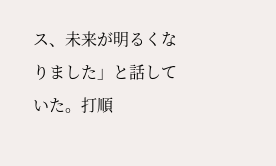ス、未来が明るくなりました」と話していた。打順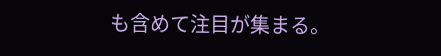も含めて注目が集まる。